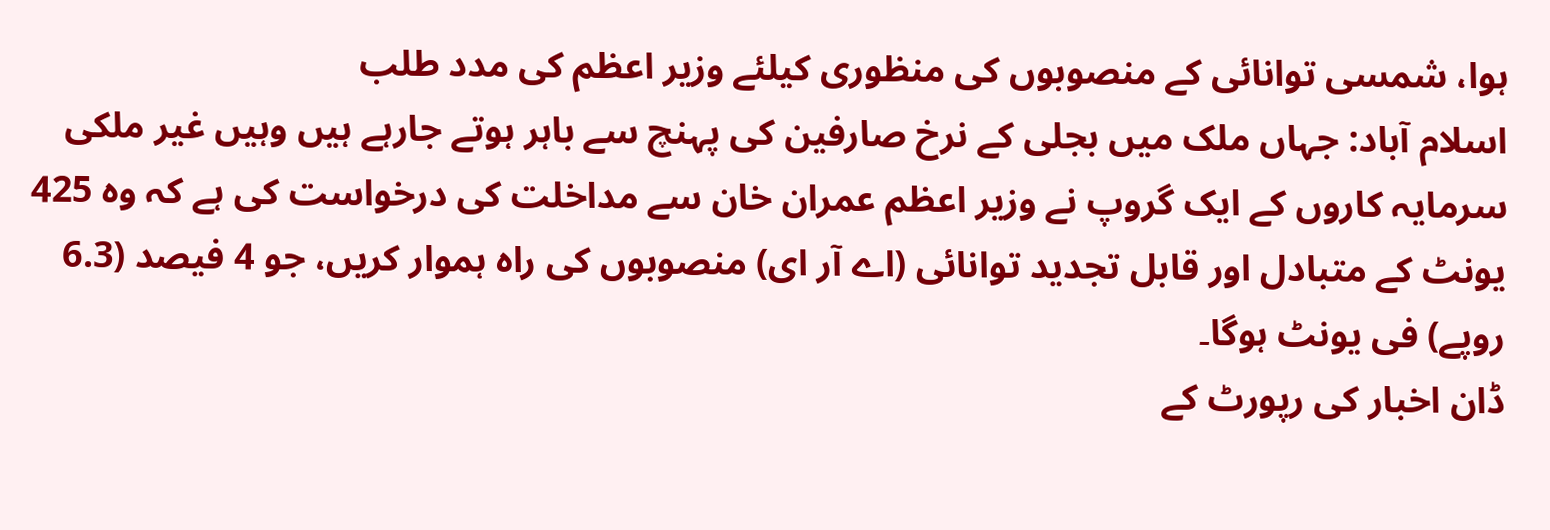ہوا، شمسی توانائی کے منصوبوں کی منظوری کیلئے وزیر اعظم کی مدد طلب
اسلام آباد: جہاں ملک میں بجلی کے نرخ صارفین کی پہنچ سے باہر ہوتے جارہے ہیں وہیں غیر ملکی سرمایہ کاروں کے ایک گروپ نے وزیر اعظم عمران خان سے مداخلت کی درخواست کی ہے کہ وہ 425 یونٹ کے متبادل اور قابل تجدید توانائی (اے آر ای) منصوبوں کی راہ ہموار کریں، جو 4 فیصد (6.3 روپے) فی یونٹ ہوگا۔
ڈان اخبار کی رپورٹ کے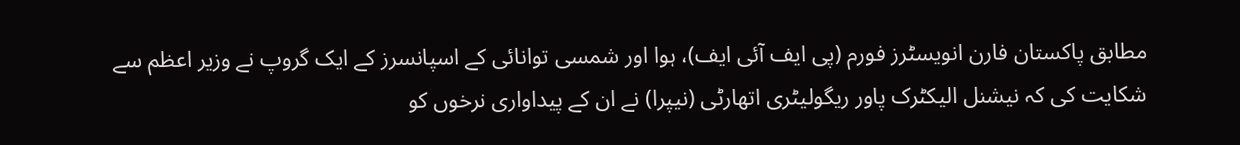مطابق پاکستان فارن انویسٹرز فورم (پی ایف آئی ایف)، ہوا اور شمسی توانائی کے اسپانسرز کے ایک گروپ نے وزیر اعظم سے شکایت کی کہ نیشنل الیکٹرک پاور ریگولیٹری اتھارٹی (نیپرا) نے ان کے پیداواری نرخوں کو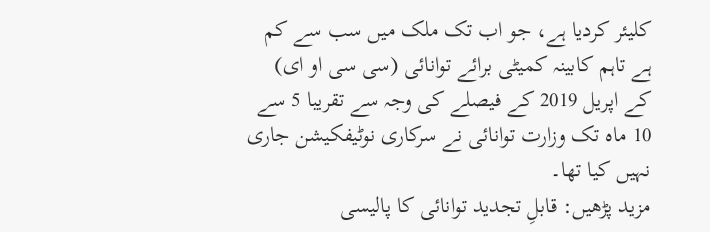کلیئر کردیا ہے، جو اب تک ملک میں سب سے کم ہے تاہم کابینہ کمیٹی برائے توانائی (سی سی او ای) کے اپریل 2019 کے فیصلے کی وجہ سے تقریبا 5 سے 10 ماہ تک وزارت توانائی نے سرکاری نوٹیفکیشن جاری نہیں کیا تھا۔
مزید پڑھیں: قابلِ تجدید توانائی کا پالیسی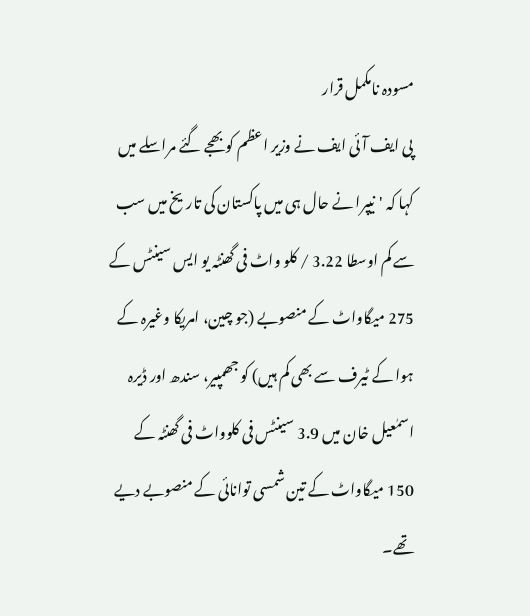مسودہ نامکمل قرار
پی ایف آئی ایف نے وزیر اعظم کو بھجے گئے مراسلے میں کہا کہ 'نیپرا نے حال ہی میں پاکستان کی تاریخ میں سب سے کم اوسطا 3.22 / کلو واٹ فی گھنٹہ یو ایس سینٹس کے 275 میگاواٹ کے منصوبے (جو چین، امریکا وغیرہ کے ہوا کے ٹیرف سے بھی کم ہیں) کو جھمپیر، سندھ اور ڈیرہ اسمٰعیل خان میں 3.9 سینٹس فی کلوواٹ فی گھنٹہ کے 150 میگاواٹ کے تین شمسی توانائی کے منصوبے دیے تھے۔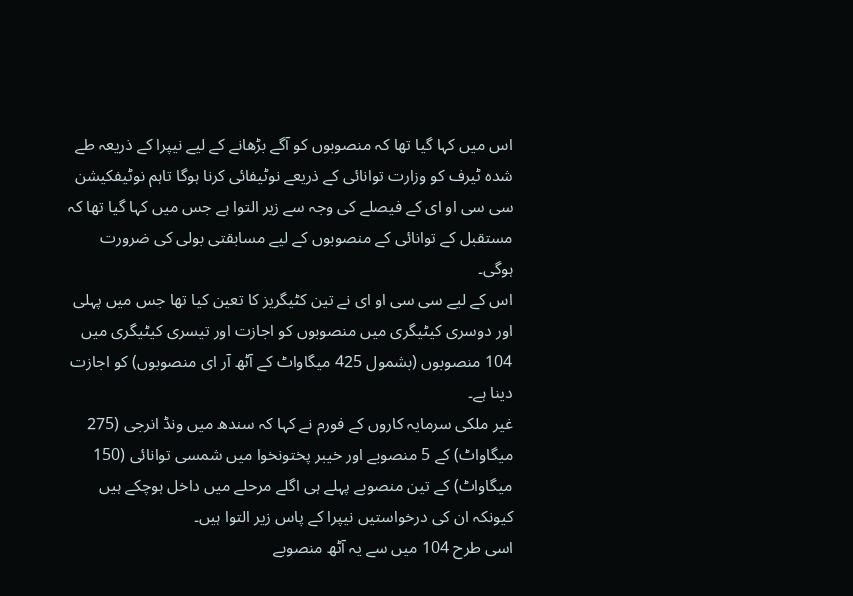اس میں کہا گیا تھا کہ منصوبوں کو آگے بڑھانے کے لیے نیپرا کے ذریعہ طے شدہ ٹیرف کو وزارت توانائی کے ذریعے نوٹیفائی کرنا ہوگا تاہم نوٹیفکیشن سی سی او ای کے فیصلے کی وجہ سے زیر التوا ہے جس میں کہا گیا تھا کہ مستقبل کے توانائی کے منصوبوں کے لیے مسابقتی بولی کی ضرورت ہوگی۔
اس کے لیے سی سی او ای نے تین کٹیگریز کا تعین کیا تھا جس میں پہلی اور دوسری کیٹیگری میں منصوبوں کو اجازت اور تیسری کیٹیگری میں 104 منصوبوں (بشمول 425 میگاواٹ کے آٹھ آر ای منصوبوں) کو اجازت دینا ہے۔
غیر ملکی سرمایہ کاروں کے فورم نے کہا کہ سندھ میں ونڈ انرجی (275 میگاواٹ) کے 5 منصوبے اور خیبر پختونخوا میں شمسی توانائی (150 میگاواٹ) کے تین منصوبے پہلے ہی اگلے مرحلے میں داخل ہوچکے ہیں کیونکہ ان کی درخواستیں نیپرا کے پاس زیر التوا ہیں۔
اسی طرح 104 میں سے یہ آٹھ منصوبے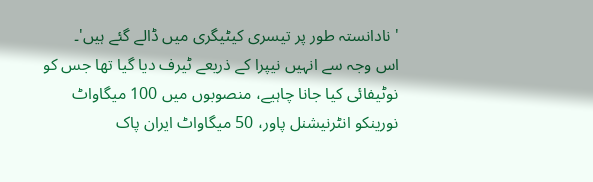'نادانستہ طور پر تیسری کیٹیگری میں ڈالے گئے ہیں'۔
اس وجہ سے انہیں نیپرا کے ذریعے ٹیرف دیا گیا تھا جس کو نوٹیفائی کیا جانا چاہیے، منصوبوں میں 100 میگاواٹ نورینکو انٹرنیشنل پاور، 50 میگاواٹ ایران پاک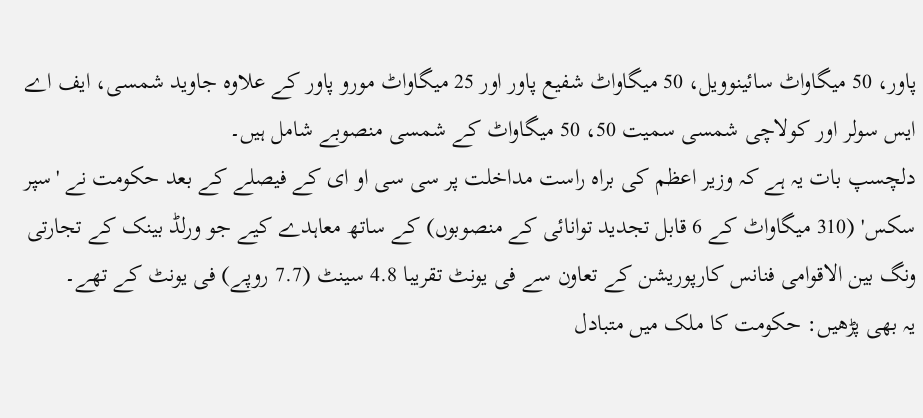پاور، 50 میگاواٹ سائینوویل، 50 میگاواٹ شفیع پاور اور 25 میگاواٹ مورو پاور کے علاوہ جاوید شمسی، ایف اے ایس سولر اور کولاچی شمسی سمیت 50، 50 میگاواٹ کے شمسی منصوبے شامل ہیں۔
دلچسپ بات یہ ہے کہ وزیر اعظم کی براہ راست مداخلت پر سی سی او ای کے فیصلے کے بعد حکومت نے 'سپر سکس' (310 میگاواٹ کے 6 قابل تجدید توانائی کے منصوبوں) کے ساتھ معاہدے کیے جو ورلڈ بینک کے تجارتی ونگ بین الاقوامی فنانس کارپوریشن کے تعاون سے فی یونٹ تقریبا 4.8 سینٹ (7.7 روپے) فی یونٹ کے تھے۔
یہ بھی پڑھیں: حکومت کا ملک میں متبادل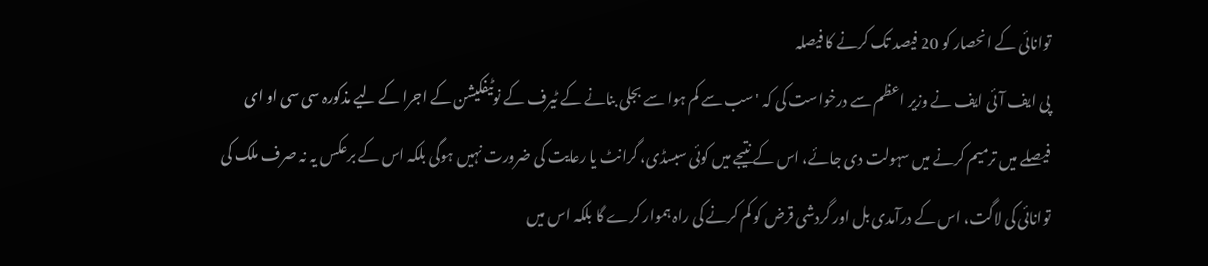توانائی کے انحصار کو 20 فیصد تک کرنے کا فیصلہ
پی ایف آئی ایف نے وزیر اعظم سے درخواست کی کہ 'سب سے کم ہوا سے بجلی بنانے کے ٹیرف کے نوٹیفکیشن کے اجرا کے لیے مذکورہ سی سی او ای فیصلے میں ترمیم کرنے میں سہولت دی جائے، اس کے نتیجے میں کوئی سبسڈی، گرانٹ یا رعایت کی ضرورت نہیں ہوگی بلکہ اس کے برعکس یہ نہ صرف ملک کی توانائی کی لاگت، اس کے درآمدی بل اور گردشی قرض کو کم کرنے کی راہ ہموار کرے گا بلکہ اس میں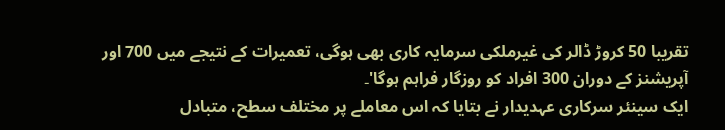تقریبا 50 کروڑ ڈالر کی غیرملکی سرمایہ کاری بھی ہوگی، تعمیرات کے نتیجے میں 700 اور آپریشنز کے دوران 300 افراد کو روزگار فراہم ہوگا'۔
ایک سینئر سرکاری عہدیدار نے بتایا کہ اس معاملے پر مختلف سطح، متبادل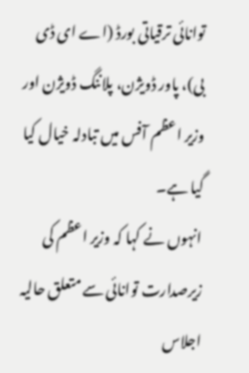توانائی ترقیاتی بورڈ (اے ای ڈی بی)، پاور ڈویژن، پلاننگ ڈویژن اور وزیر اعظم آفس میں تبادلہ خیال کیا گیا ہے۔
انہوں نے کہا کہ وزیر اعظم کی زیرصدارت توانائی سے متعلق حالیہ اجلاس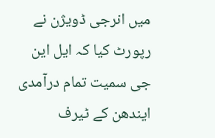میں انرجی ڈویژن نے رپورٹ کیا کہ ایل این جی سمیت تمام درآمدی ایندھن کے ٹیرف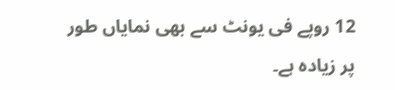12 روپے فی یونٹ سے بھی نمایاں طور پر زیادہ ہے۔